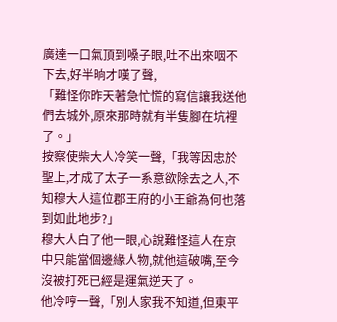廣達一口氣頂到嗓子眼,吐不出來咽不下去,好半晌才嘆了聲,
「難怪你昨天著急忙慌的寫信讓我送他們去城外,原來那時就有半隻腳在坑裡了。」
按察使柴大人冷笑一聲,「我等因忠於聖上,才成了太子一系意欲除去之人,不知穆大人這位郡王府的小王爺為何也落到如此地步?」
穆大人白了他一眼,心說難怪這人在京中只能當個邊緣人物,就他這破嘴,至今沒被打死已經是運氣逆天了。
他冷哼一聲,「別人家我不知道,但東平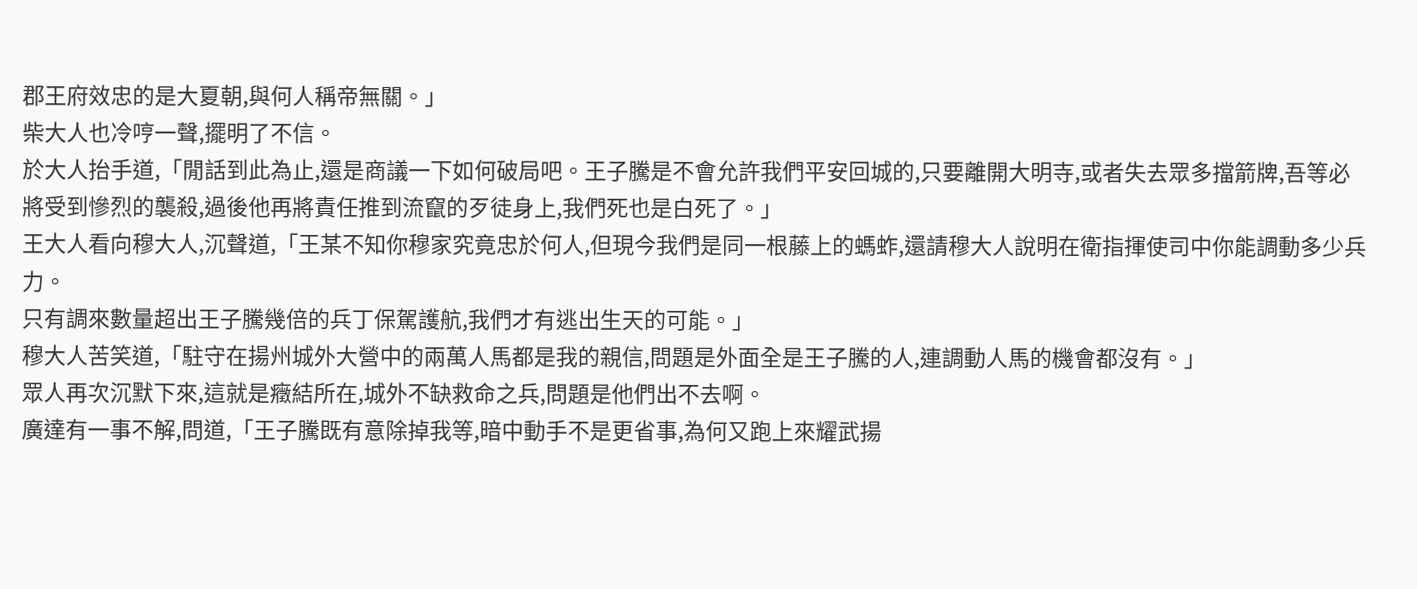郡王府效忠的是大夏朝,與何人稱帝無關。」
柴大人也冷哼一聲,擺明了不信。
於大人抬手道,「閒話到此為止,還是商議一下如何破局吧。王子騰是不會允許我們平安回城的,只要離開大明寺,或者失去眾多擋箭牌,吾等必將受到慘烈的襲殺,過後他再將責任推到流竄的歹徒身上,我們死也是白死了。」
王大人看向穆大人,沉聲道,「王某不知你穆家究竟忠於何人,但現今我們是同一根藤上的螞蚱,還請穆大人說明在衛指揮使司中你能調動多少兵力。
只有調來數量超出王子騰幾倍的兵丁保駕護航,我們才有逃出生天的可能。」
穆大人苦笑道,「駐守在揚州城外大營中的兩萬人馬都是我的親信,問題是外面全是王子騰的人,連調動人馬的機會都沒有。」
眾人再次沉默下來,這就是癥結所在,城外不缺救命之兵,問題是他們出不去啊。
廣達有一事不解,問道,「王子騰既有意除掉我等,暗中動手不是更省事,為何又跑上來耀武揚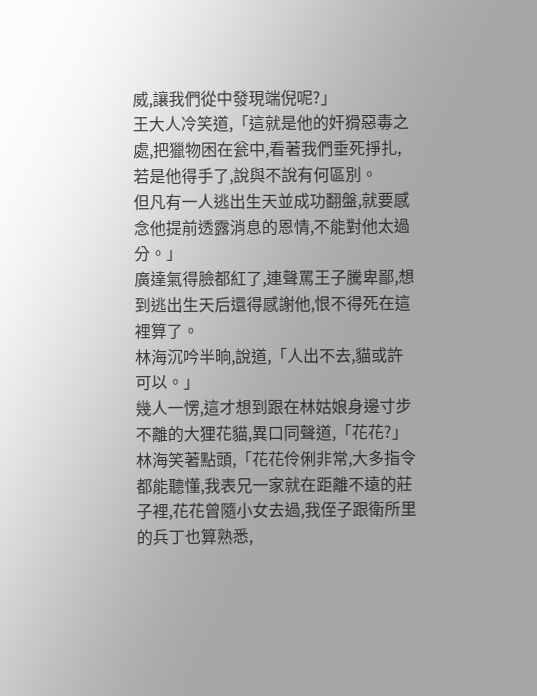威,讓我們從中發現端倪呢?」
王大人冷笑道,「這就是他的奸猾惡毒之處,把獵物困在瓮中,看著我們垂死掙扎,若是他得手了,說與不說有何區別。
但凡有一人逃出生天並成功翻盤,就要感念他提前透露消息的恩情,不能對他太過分。」
廣達氣得臉都紅了,連聲罵王子騰卑鄙,想到逃出生天后還得感謝他,恨不得死在這裡算了。
林海沉吟半晌,說道,「人出不去,貓或許可以。」
幾人一愣,這才想到跟在林姑娘身邊寸步不離的大狸花貓,異口同聲道,「花花?」
林海笑著點頭,「花花伶俐非常,大多指令都能聽懂,我表兄一家就在距離不遠的莊子裡,花花曾隨小女去過,我侄子跟衛所里的兵丁也算熟悉,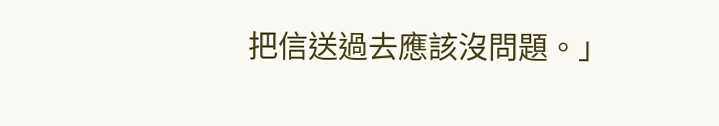把信送過去應該沒問題。」